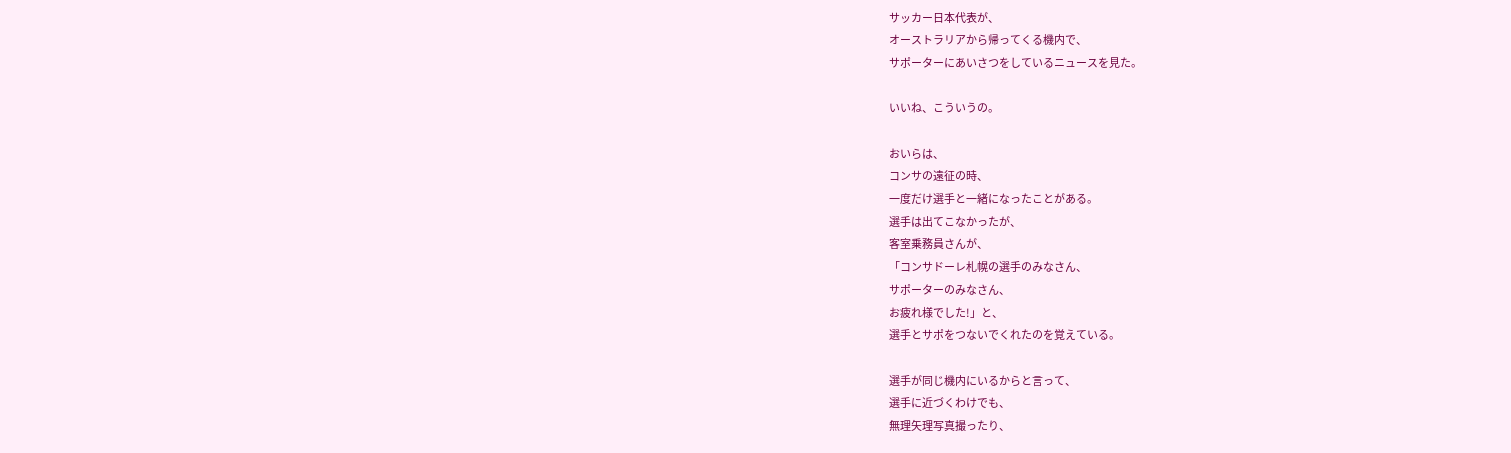サッカー日本代表が、
オーストラリアから帰ってくる機内で、
サポーターにあいさつをしているニュースを見た。

いいね、こういうの。

おいらは、
コンサの遠征の時、
一度だけ選手と一緒になったことがある。
選手は出てこなかったが、
客室乗務員さんが、
「コンサドーレ札幌の選手のみなさん、
サポーターのみなさん、
お疲れ様でした!」と、
選手とサポをつないでくれたのを覚えている。

選手が同じ機内にいるからと言って、
選手に近づくわけでも、
無理矢理写真撮ったり、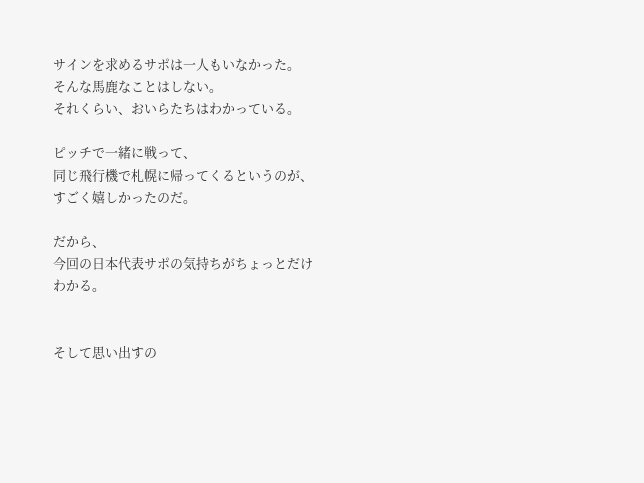サインを求めるサポは一人もいなかった。
そんな馬鹿なことはしない。
それくらい、おいらたちはわかっている。

ピッチで一緒に戦って、
同じ飛行機で札幌に帰ってくるというのが、
すごく嬉しかったのだ。

だから、
今回の日本代表サポの気持ちがちょっとだけわかる。


そして思い出すの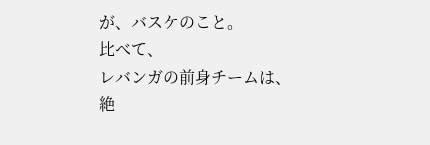が、バスケのこと。
比べて、
レバンガの前身チームは、
絶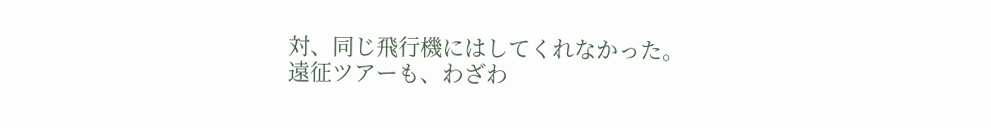対、同じ飛行機にはしてくれなかった。
遠征ツアーも、わざわ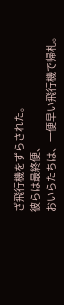ざ飛行機をずらされた。
彼らは最終便、
おいらたちは、一便早い飛行機で帰札。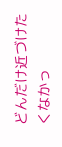どんだけ近づけたくなかっ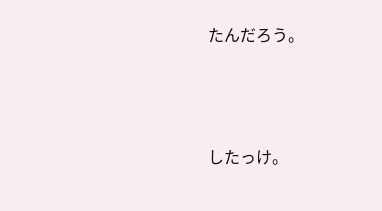たんだろう。




したっけ。